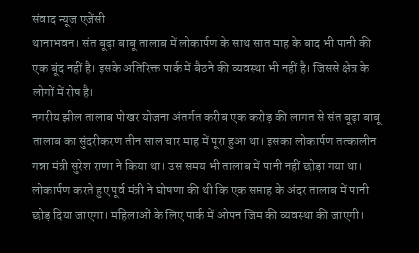संवाद न्यूज एजेंसी
थानाभवन। संत बूढ़ा बाबू तालाब में लोकार्पण के साथ सात माह के बाद भी पानी की एक बूंद नहीं है। इसके अतिरिक्त पार्क में बैठने की व्यवस्था भी नहीं है। जिससे क्षेत्र के लोगों में रोष है।
नगरीय झील तालाब पोखर योजना अंतर्गत करीब एक करोड़ की लागत से संत बूढ़ा बाबू तालाब का सुंदरीकरण तीन साल चार माह में पूरा हुआ था। इसका लोकार्पण तत्कालीन गन्ना मंत्री सुरेश राणा ने किया था। उस समय भी तालाब में पानी नहीं छोड़ा गया था। लोकार्पण करते हुए पूर्व मंत्री ने घोषणा की थी कि एक सप्ताह के अंदर तालाब में पानी छोड़ दिया जाएगा। महिलाओं के लिए पार्क में ओपन जिम की व्यवस्था की जाएगी।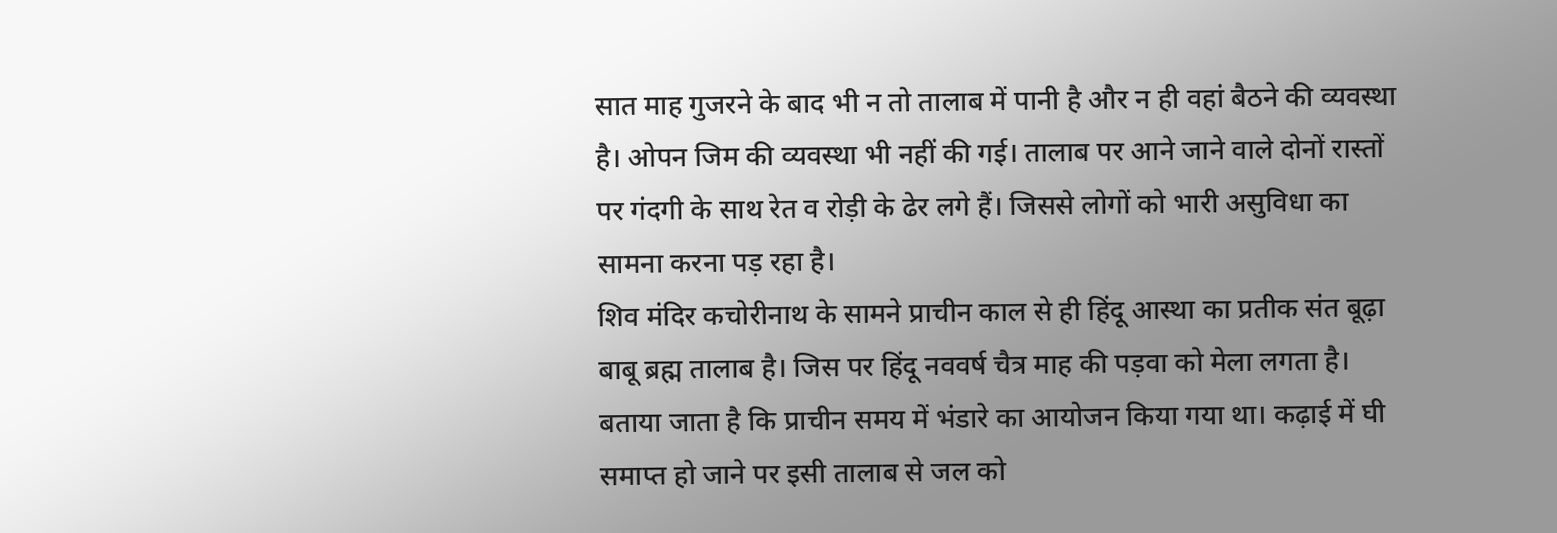सात माह गुजरने के बाद भी न तो तालाब में पानी है और न ही वहां बैठने की व्यवस्था है। ओपन जिम की व्यवस्था भी नहीं की गई। तालाब पर आने जाने वाले दोनों रास्तों पर गंदगी के साथ रेत व रोड़ी के ढेर लगे हैं। जिससे लोगों को भारी असुविधा का सामना करना पड़ रहा है।
शिव मंदिर कचोरीनाथ के सामने प्राचीन काल से ही हिंदू आस्था का प्रतीक संत बूढ़ा बाबू ब्रह्म तालाब है। जिस पर हिंदू नववर्ष चैत्र माह की पड़वा को मेला लगता है। बताया जाता है कि प्राचीन समय में भंडारे का आयोजन किया गया था। कढ़ाई में घी समाप्त हो जाने पर इसी तालाब से जल को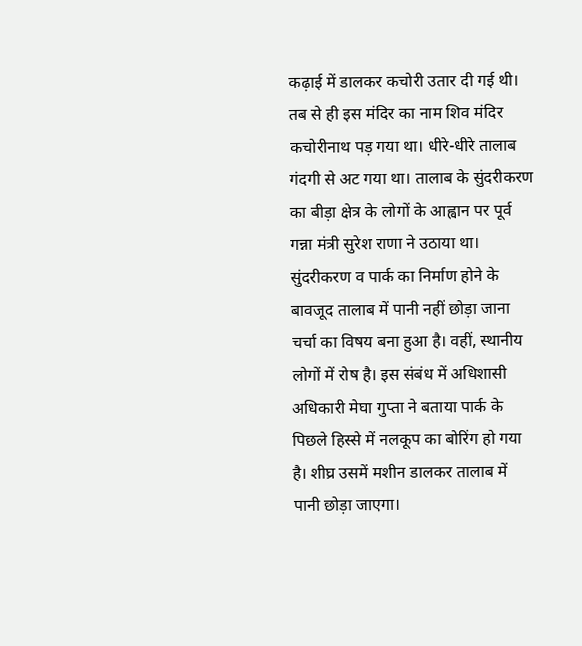कढ़ाई में डालकर कचोरी उतार दी गई थी। तब से ही इस मंदिर का नाम शिव मंदिर कचोरीनाथ पड़ गया था। धीरे-धीरे तालाब गंदगी से अट गया था। तालाब के सुंदरीकरण का बीड़ा क्षेत्र के लोगों के आह्वान पर पूर्व गन्ना मंत्री सुरेश राणा ने उठाया था। सुंदरीकरण व पार्क का निर्माण होने के बावजूद तालाब में पानी नहीं छोड़ा जाना चर्चा का विषय बना हुआ है। वहीं, स्थानीय लोगों में रोष है। इस संबंध में अधिशासी अधिकारी मेघा गुप्ता ने बताया पार्क के पिछले हिस्से में नलकूप का बोरिंग हो गया है। शीघ्र उसमें मशीन डालकर तालाब में पानी छोड़ा जाएगा।